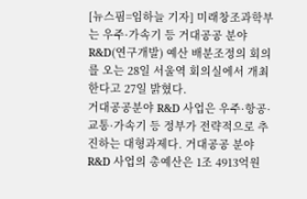[뉴스핌=임하늘 기자] 미래창조과학부는 우주·가속기 등 거대공공 분야 R&D(연구개발) 예산 배분조정의 회의를 오는 28일 서울역 회의실에서 개최한다고 27일 밝혔다.
거대공공분야 R&D 사업은 우주·항공·교통·가속기 등 정부가 전략적으로 추진하는 대형과제다. 거대공공 분야 R&D 사업의 총예산은 1조 4913억원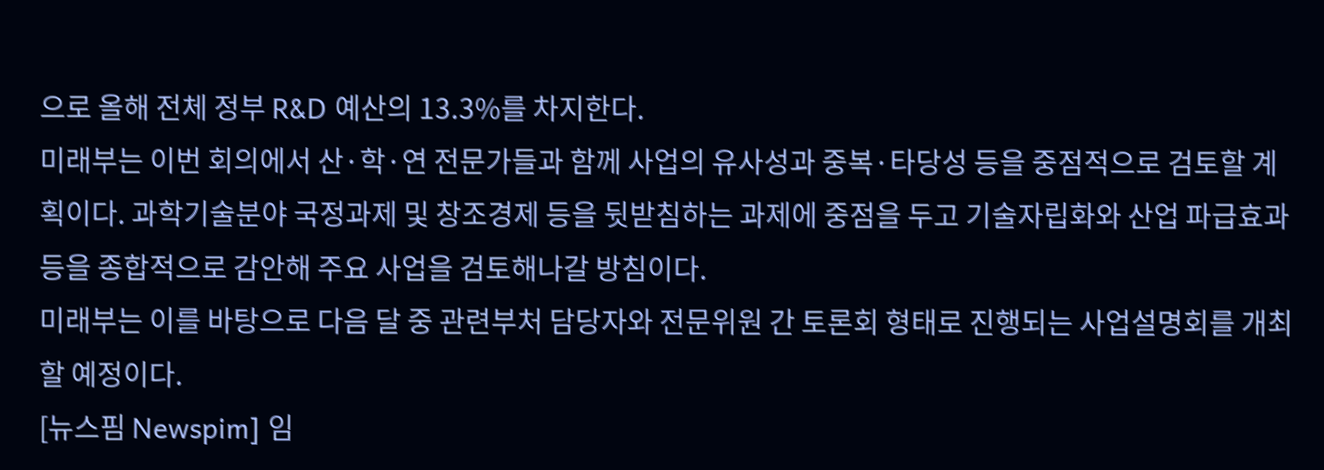으로 올해 전체 정부 R&D 예산의 13.3%를 차지한다.
미래부는 이번 회의에서 산·학·연 전문가들과 함께 사업의 유사성과 중복·타당성 등을 중점적으로 검토할 계획이다. 과학기술분야 국정과제 및 창조경제 등을 뒷받침하는 과제에 중점을 두고 기술자립화와 산업 파급효과 등을 종합적으로 감안해 주요 사업을 검토해나갈 방침이다.
미래부는 이를 바탕으로 다음 달 중 관련부처 담당자와 전문위원 간 토론회 형태로 진행되는 사업설명회를 개최할 예정이다.
[뉴스핌 Newspim] 임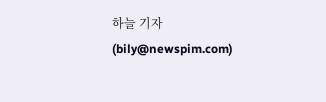하늘 기자 (bily@newspim.com)